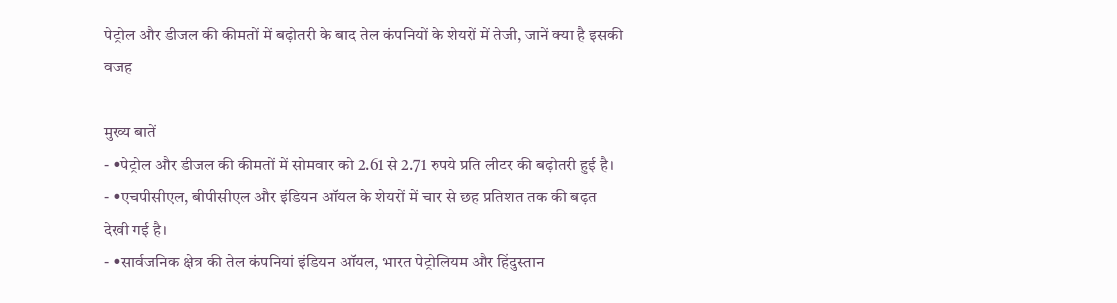पेट्रोल और डीजल की कीमतों में बढ़ोतरी के बाद तेल कंपनियों के शेयरों में तेजी, जानें क्या है इसकी वजह

मुख्य बातें
- •पेट्रोल और डीजल की कीमतों में सोमवार को 2.61 से 2.71 रुपये प्रति लीटर की बढ़ोतरी हुई है।
- •एचपीसीएल, बीपीसीएल और इंडियन ऑयल के शेयरों में चार से छह प्रतिशत तक की बढ़त देखी गई है।
- •सार्वजनिक क्षेत्र की तेल कंपनियां इंडियन ऑयल, भारत पेट्रोलियम और हिंदुस्तान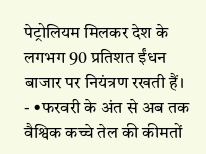पेट्रोलियम मिलकर देश के लगभग 90 प्रतिशत ईंधन बाजार पर नियंत्रण रखती हैं।
- •फरवरी के अंत से अब तक वैश्विक कच्चे तेल की कीमतों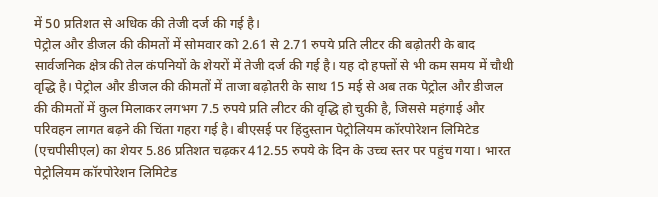में 50 प्रतिशत से अधिक की तेजी दर्ज की गई है।
पेट्रोल और डीजल की कीमतों में सोमवार को 2.61 से 2.71 रुपये प्रति लीटर की बढ़ोतरी के बाद सार्वजनिक क्षेत्र की तेल कंपनियों के शेयरों में तेजी दर्ज की गई है। यह दो हफ्तों से भी कम समय में चौथी वृद्धि है। पेट्रोल और डीजल की कीमतों में ताजा बढ़ोतरी के साथ 15 मई से अब तक पेट्रोल और डीजल की कीमतों में कुल मिलाकर लगभग 7.5 रुपये प्रति लीटर की वृद्धि हो चुकी है, जिससे महंगाई और परिवहन लागत बढ़ने की चिंता गहरा गई है। बीएसई पर हिंदुस्तान पेट्रोलियम कॉरपोरेशन लिमिटेड (एचपीसीएल) का शेयर 5.86 प्रतिशत चढ़कर 412.55 रुपये के दिन के उच्च स्तर पर पहुंच गया। भारत पेट्रोलियम कॉरपोरेशन लिमिटेड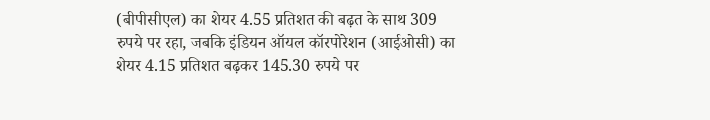(बीपीसीएल) का शेयर 4.55 प्रतिशत की बढ़त के साथ 309 रुपये पर रहा, जबकि इंडियन ऑयल कॉरपोरेशन (आईओसी) का शेयर 4.15 प्रतिशत बढ़कर 145.30 रुपये पर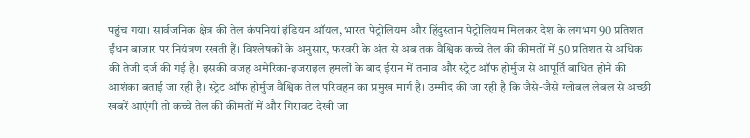पहुंच गया। सार्वजनिक क्षेत्र की तेल कंपनियां इंडियन ऑयल, भारत पेट्रोलियम और हिंदुस्तान पेट्रोलियम मिलकर देश के लगभग 90 प्रतिशत ईंधन बाजार पर नियंत्रण रखती हैं। विश्लेषकों के अनुसार, फरवरी के अंत से अब तक वैश्विक कच्चे तेल की कीमतों में 50 प्रतिशत से अधिक की तेजी दर्ज की गई है। इसकी वजह अमेरिका-इजराइल हमलों के बाद ईरान में तनाव और स्ट्रेट ऑफ होर्मुज से आपूर्ति बाधित होने की आशंका बताई जा रही है। स्ट्रेट ऑफ होर्मुज वैश्विक तेल परिवहन का प्रमुख मार्ग है। उम्मीद की जा रही है कि जैसे-जैसे ग्लोबल लेबल से अच्छी खबरें आएंगी तो कच्चे तेल की कीमतों में और गिरावट देखी जा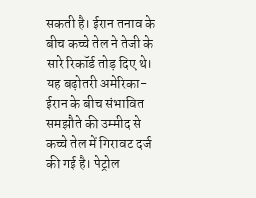सकती है। ईरान तनाव के बीच कच्चे तेल ने तेजी के सारे रिकॉर्ड तोड़ दिए थे। यह बढ़ोतरी अमेरिका-ईरान के बीच संभावित समझौते की उम्मीद से कच्चे तेल में गिरावट दर्ज की गई है। पेट्रोल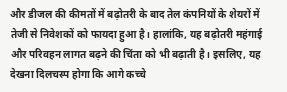और डीजल की कीमतों में बढ़ोतरी के बाद तेल कंपनियों के शेयरों में तेजी से निवेशकों को फायदा हुआ है। हालांकि, यह बढ़ोतरी महंगाई और परिवहन लागत बढ़ने की चिंता को भी बढ़ाती है। इसलिए, यह देखना दिलचस्प होगा कि आगे कच्चे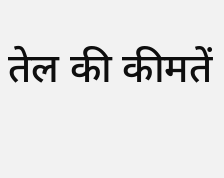तेल की कीमतें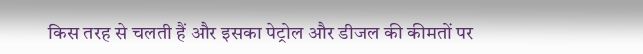किस तरह से चलती हैं और इसका पेट्रोल और डीजल की कीमतों पर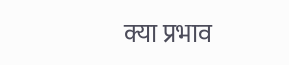क्या प्रभाव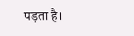पड़ता है।